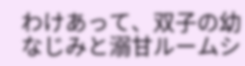わけあって、双子の幼なじみと溺甘ルームシ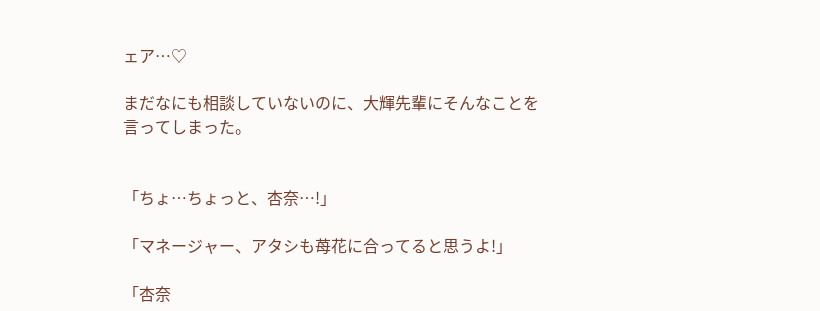ェア…♡

まだなにも相談していないのに、大輝先輩にそんなことを言ってしまった。


「ちょ…ちょっと、杏奈…!」

「マネージャー、アタシも苺花に合ってると思うよ!」

「杏奈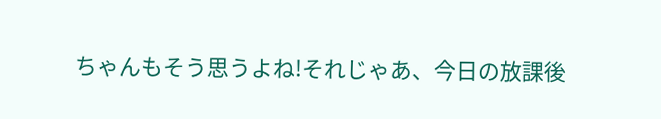ちゃんもそう思うよね!それじゃあ、今日の放課後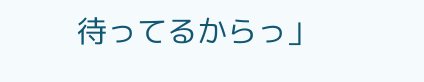待ってるからっ」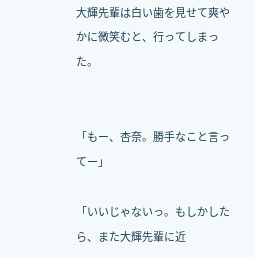大輝先輩は白い歯を見せて爽やかに微笑むと、行ってしまった。


「もー、杏奈。勝手なこと言ってー」

「いいじゃないっ。もしかしたら、また大輝先輩に近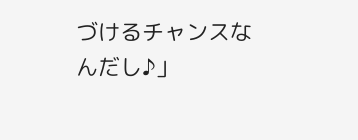づけるチャンスなんだし♪」